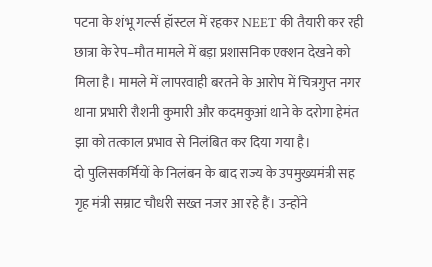पटना के शंभू गर्ल्स हॉस्टल में रहकर NEET की तैयारी कर रही छात्रा के रेप–मौत मामले में बड़ा प्रशासनिक एक्शन देखने को मिला है। मामले में लापरवाही बरतने के आरोप में चित्रगुप्त नगर थाना प्रभारी रौशनी कुमारी और कदमकुआं थाने के दरोगा हेमंत झा को तत्काल प्रभाव से निलंबित कर दिया गया है।
दो पुलिसकर्मियों के निलंबन के बाद राज्य के उपमुख्यमंत्री सह गृह मंत्री सम्राट चौधरी सख्त नजर आ रहे हैं। उन्होंने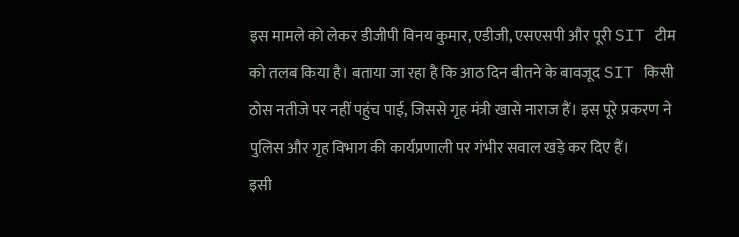इस मामले को लेकर डीजीपी विनय कुमार, एडीजी, एसएसपी और पूरी SIT टीम को तलब किया है। बताया जा रहा है कि आठ दिन बीतने के बावजूद SIT किसी ठोस नतीजे पर नहीं पहुंच पाई, जिससे गृह मंत्री खासे नाराज हैं। इस पूरे प्रकरण ने पुलिस और गृह विभाग की कार्यप्रणाली पर गंभीर सवाल खड़े कर दिए हैं।
इसी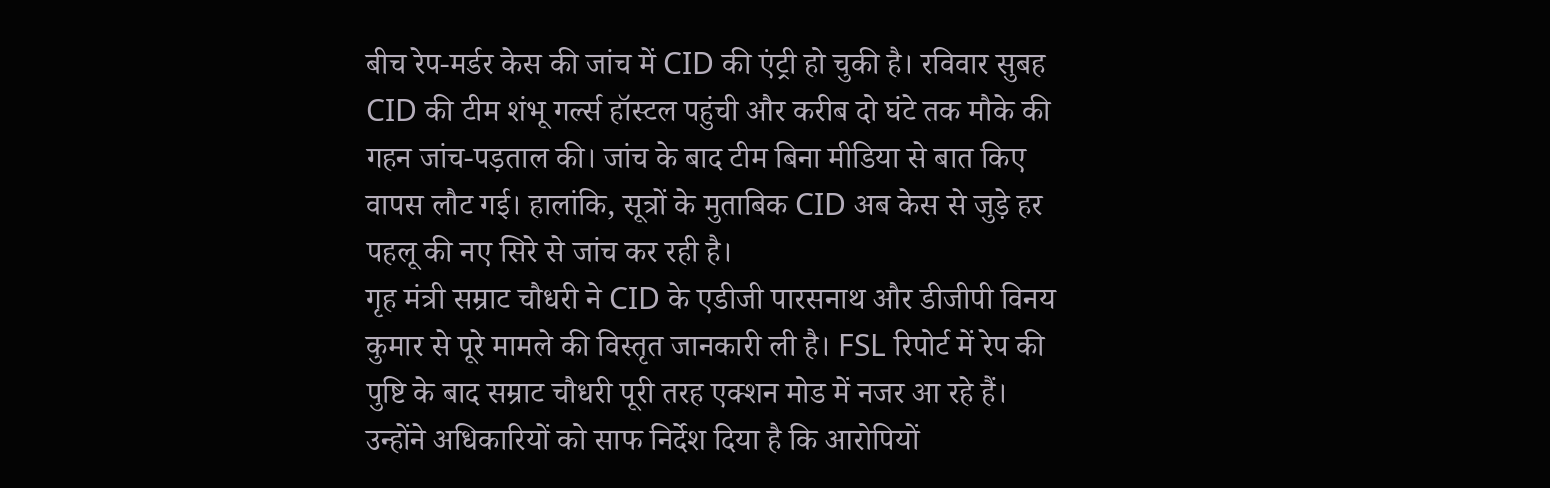बीच रेप-मर्डर केस की जांच में CID की एंट्री हो चुकी है। रविवार सुबह CID की टीम शंभू गर्ल्स हॉस्टल पहुंची और करीब दो घंटे तक मौके की गहन जांच-पड़ताल की। जांच के बाद टीम बिना मीडिया से बात किए वापस लौट गई। हालांकि, सूत्रों के मुताबिक CID अब केस से जुड़े हर पहलू की नए सिरे से जांच कर रही है।
गृह मंत्री सम्राट चौधरी ने CID के एडीजी पारसनाथ और डीजीपी विनय कुमार से पूरे मामले की विस्तृत जानकारी ली है। FSL रिपोर्ट में रेप की पुष्टि के बाद सम्राट चौधरी पूरी तरह एक्शन मोड में नजर आ रहे हैं।
उन्होंने अधिकारियों को साफ निर्देश दिया है कि आरोपियों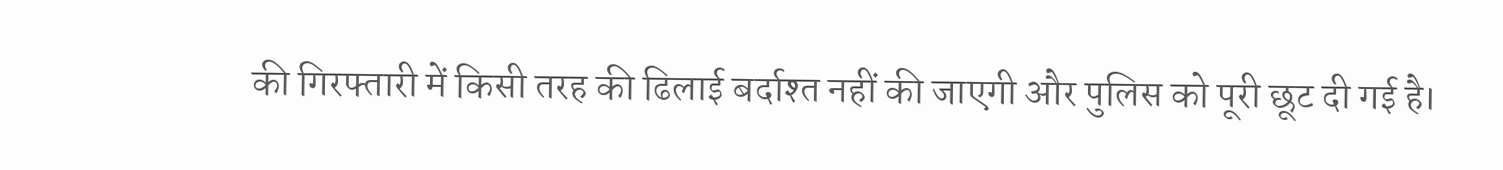की गिरफ्तारी में किसी तरह की ढिलाई बर्दाश्त नहीं की जाएगी और पुलिस को पूरी छूट दी गई है।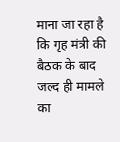माना जा रहा है कि गृह मंत्री की बैठक के बाद जल्द ही मामले का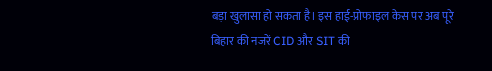बड़ा खुलासा हो सकता है। इस हाई-प्रोफाइल केस पर अब पूरे बिहार की नजरें CID और SIT की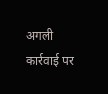अगली कार्रवाई पर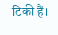टिकी हैं।